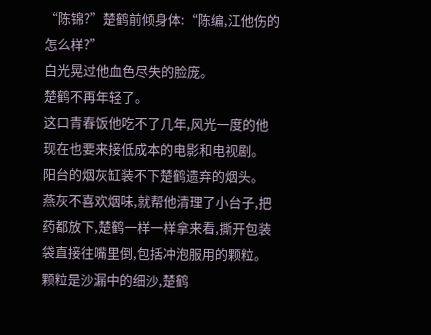“陈锦?”楚鹤前倾身体:“陈编,江他伤的怎么样?”
白光晃过他血色尽失的脸庞。
楚鹤不再年轻了。
这口青春饭他吃不了几年,风光一度的他现在也要来接低成本的电影和电视剧。
阳台的烟灰缸装不下楚鹤遗弃的烟头。
燕灰不喜欢烟味,就帮他清理了小台子,把药都放下,楚鹤一样一样拿来看,撕开包装袋直接往嘴里倒,包括冲泡服用的颗粒。
颗粒是沙漏中的细沙,楚鹤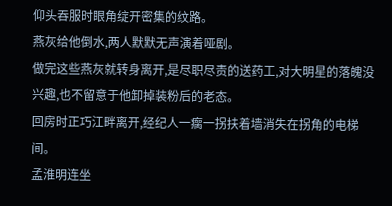仰头吞服时眼角绽开密集的纹路。
燕灰给他倒水,两人默默无声演着哑剧。
做完这些燕灰就转身离开,是尽职尽责的送药工,对大明星的落魄没兴趣,也不留意于他卸掉装粉后的老态。
回房时正巧江畔离开,经纪人一瘸一拐扶着墙消失在拐角的电梯间。
孟淮明连坐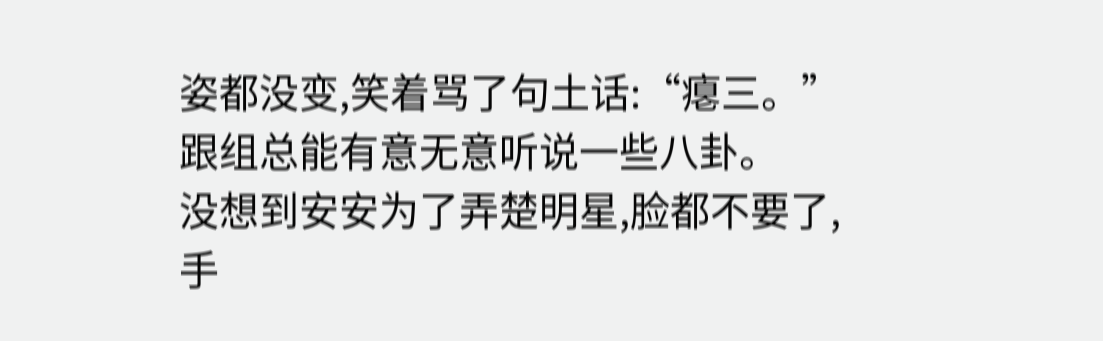姿都没变,笑着骂了句土话:“瘪三。”
跟组总能有意无意听说一些八卦。
没想到安安为了弄楚明星,脸都不要了,手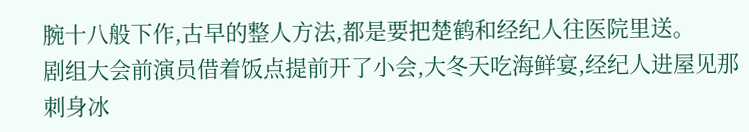腕十八般下作,古早的整人方法,都是要把楚鹤和经纪人往医院里送。
剧组大会前演员借着饭点提前开了小会,大冬天吃海鲜宴,经纪人进屋见那刺身冰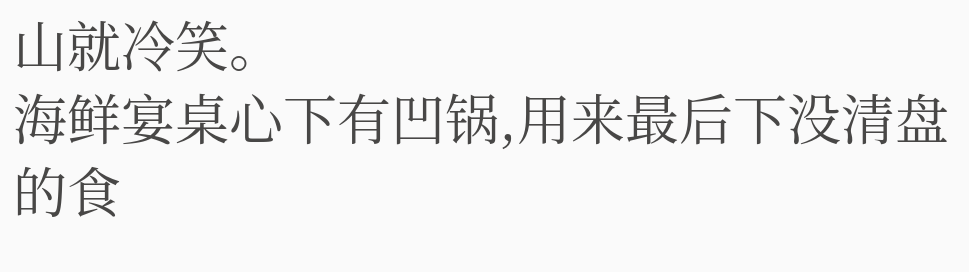山就冷笑。
海鲜宴桌心下有凹锅,用来最后下没清盘的食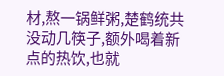材,熬一锅鲜粥,楚鹤统共没动几筷子,额外喝着新点的热饮,也就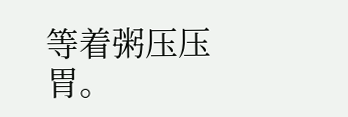等着粥压压胃。